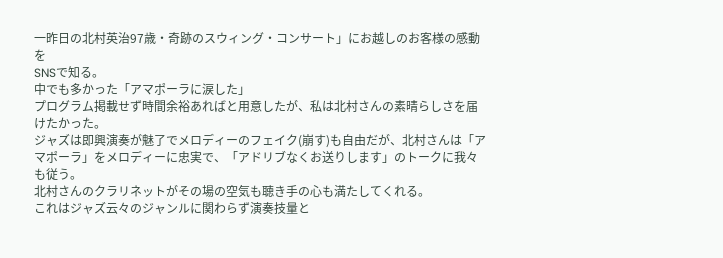一昨日の北村英治97歳・奇跡のスウィング・コンサート」にお越しのお客様の感動を
SNSで知る。
中でも多かった「アマポーラに涙した」
プログラム掲載せず時間余裕あればと用意したが、私は北村さんの素晴らしさを届けたかった。
ジャズは即興演奏が魅了でメロディーのフェイク(崩す)も自由だが、北村さんは「アマポーラ」をメロディーに忠実で、「アドリブなくお送りします」のトークに我々も従う。
北村さんのクラリネットがその場の空気も聴き手の心も満たしてくれる。
これはジャズ云々のジャンルに関わらず演奏技量と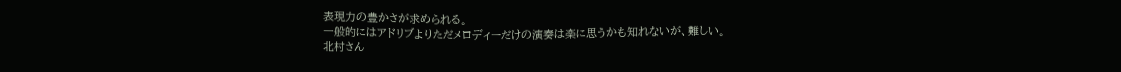表現力の豊かさが求められる。
一般的にはアドリブよりただメロディーだけの演奏は楽に思うかも知れないが、難しい。
北村さん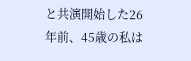と共演開始した26年前、45歳の私は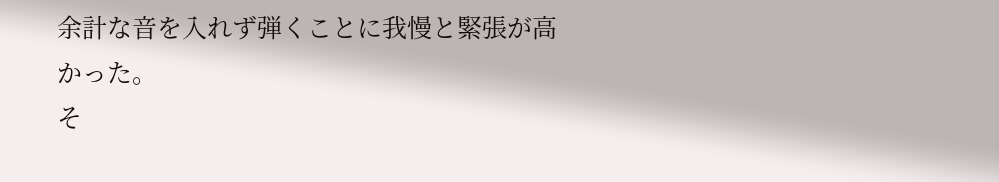余計な音を入れず弾くことに我慢と緊張が高かった。
そ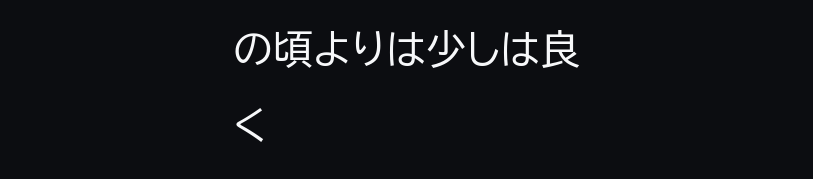の頃よりは少しは良く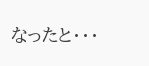なったと・・・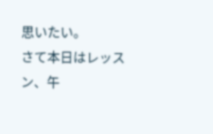思いたい。
さて本日はレッスン、午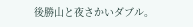後勝山と夜さかいダブル。